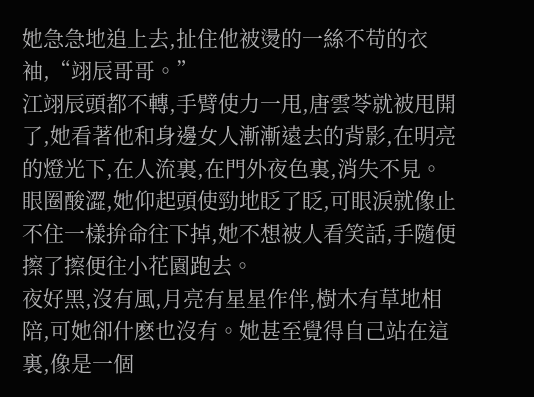她急急地追上去,扯住他被燙的一絲不苟的衣袖,“翊辰哥哥。”
江翊辰頭都不轉,手臂使力一甩,唐雲苓就被甩開了,她看著他和身邊女人漸漸遠去的背影,在明亮的燈光下,在人流裏,在門外夜色裏,消失不見。
眼圈酸澀,她仰起頭使勁地眨了眨,可眼淚就像止不住一樣拚命往下掉,她不想被人看笑話,手隨便擦了擦便往小花園跑去。
夜好黑,沒有風,月亮有星星作伴,樹木有草地相陪,可她卻什麽也沒有。她甚至覺得自己站在這裏,像是一個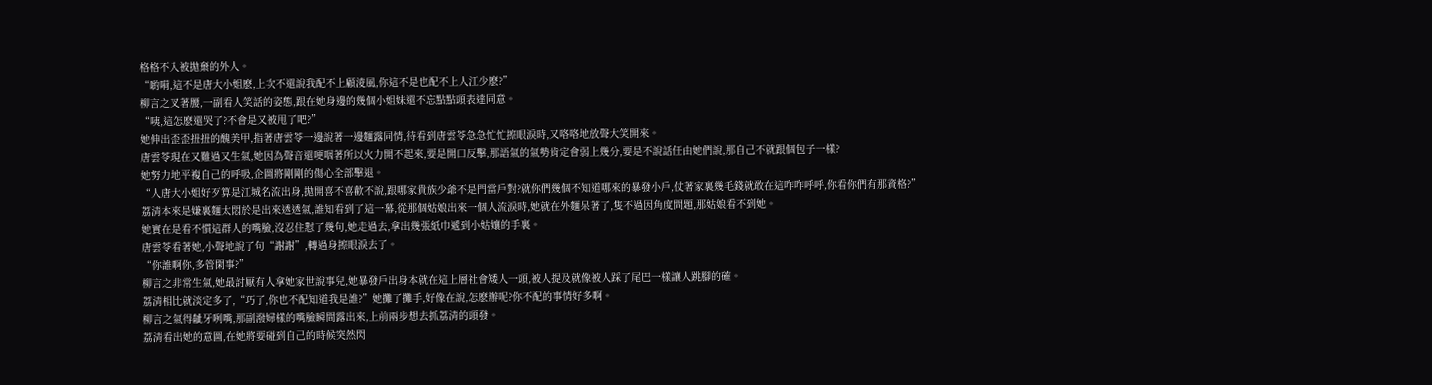格格不入被拋棄的外人。
“喲嗬,這不是唐大小姐麽,上次不還說我配不上顧淩風,你這不是也配不上人江少麽?”
柳言之叉著腰,一副看人笑話的姿態,跟在她身邊的幾個小姐妹還不忘點點頭表達同意。
“咦,這怎麽還哭了?不會是又被甩了吧?”
她伸出歪歪扭扭的醜美甲,指著唐雲苓一邊說著一邊麵露同情,待看到唐雲苓急急忙忙擦眼淚時,又咯咯地放聲大笑開來。
唐雲苓現在又難過又生氣,她因為聲音還哽咽著所以火力開不起來,要是開口反擊,那語氣的氣勢肯定會弱上幾分,要是不說話任由她們說,那自己不就跟個包子一樣?
她努力地平複自己的呼吸,企圖將剛剛的傷心全部擊退。
“人唐大小姐好歹算是江城名流出身,拋開喜不喜歡不說,跟哪家貴族少爺不是門當戶對?就你們幾個不知道哪來的暴發小戶,仗著家裏幾毛錢就敢在這咋咋呼呼,你看你們有那資格?”
荔清本來是嫌裏麵太悶於是出來透透氣,誰知看到了這一幕,從那個姑娘出來一個人流淚時,她就在外麵呆著了,隻不過因角度問題,那姑娘看不到她。
她實在是看不慣這群人的嘴臉,沒忍住懟了幾句,她走過去,拿出幾張紙巾遞到小姑孃的手裏。
唐雲苓看著她,小聲地說了句“謝謝”,轉過身擦眼淚去了。
“你誰啊你,多管閑事?”
柳言之非常生氣,她最討厭有人拿她家世說事兒,她暴發戶出身本就在這上層社會矮人一頭,被人提及就像被人踩了尾巴一樣讓人跳腳的確。
荔清相比就淡定多了,“巧了,你也不配知道我是誰?”她攤了攤手,好像在說,怎麽辦呢?你不配的事情好多啊。
柳言之氣得齜牙咧嘴,那副潑婦樣的嘴臉瞬間露出來,上前兩步想去抓荔清的頭發。
荔清看出她的意圖,在她將要碰到自己的時候突然閃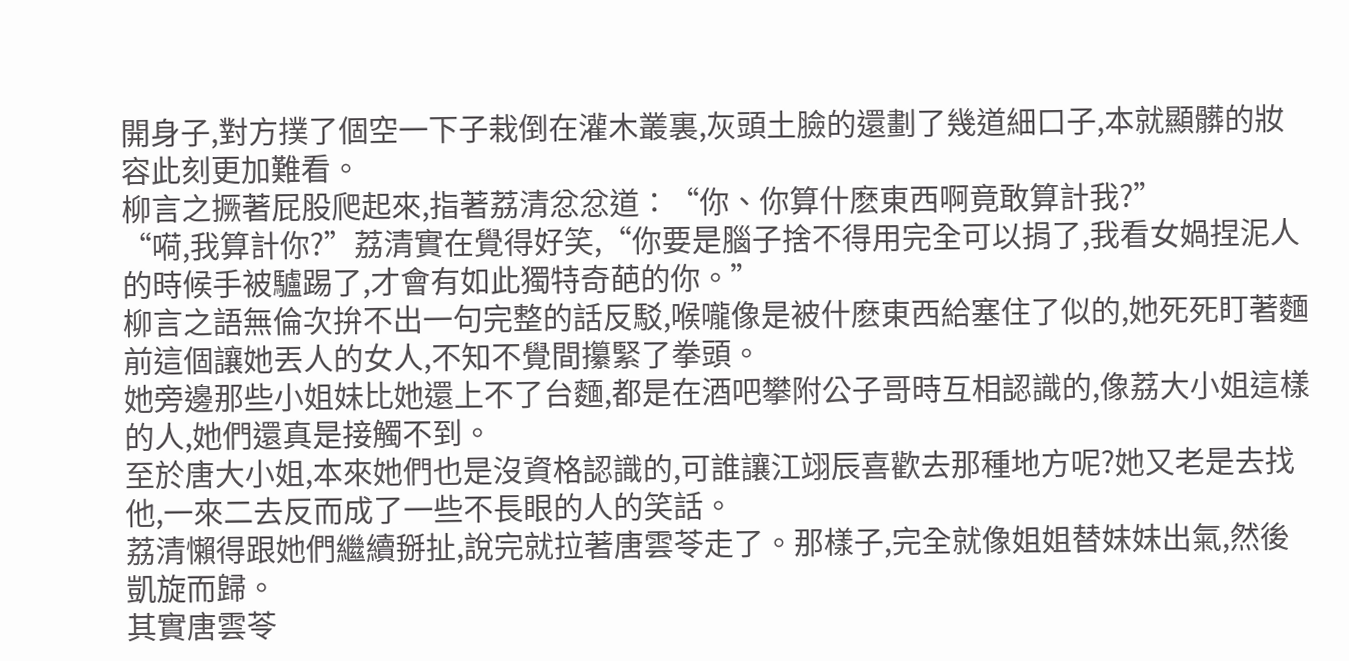開身子,對方撲了個空一下子栽倒在灌木叢裏,灰頭土臉的還劃了幾道細口子,本就顯髒的妝容此刻更加難看。
柳言之撅著屁股爬起來,指著荔清忿忿道∶“你、你算什麽東西啊竟敢算計我?”
“嗬,我算計你?”荔清實在覺得好笑,“你要是腦子捨不得用完全可以捐了,我看女媧捏泥人的時候手被驢踢了,才會有如此獨特奇葩的你。”
柳言之語無倫次拚不出一句完整的話反駁,喉嚨像是被什麽東西給塞住了似的,她死死盯著麵前這個讓她丟人的女人,不知不覺間攥緊了拳頭。
她旁邊那些小姐妹比她還上不了台麵,都是在酒吧攀附公子哥時互相認識的,像荔大小姐這樣的人,她們還真是接觸不到。
至於唐大小姐,本來她們也是沒資格認識的,可誰讓江翊辰喜歡去那種地方呢?她又老是去找他,一來二去反而成了一些不長眼的人的笑話。
荔清懶得跟她們繼續掰扯,說完就拉著唐雲苓走了。那樣子,完全就像姐姐替妹妹出氣,然後凱旋而歸。
其實唐雲苓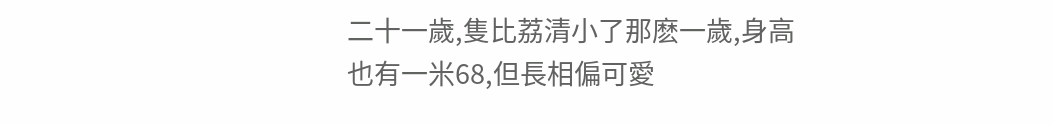二十一歲,隻比荔清小了那麽一歲,身高也有一米68,但長相偏可愛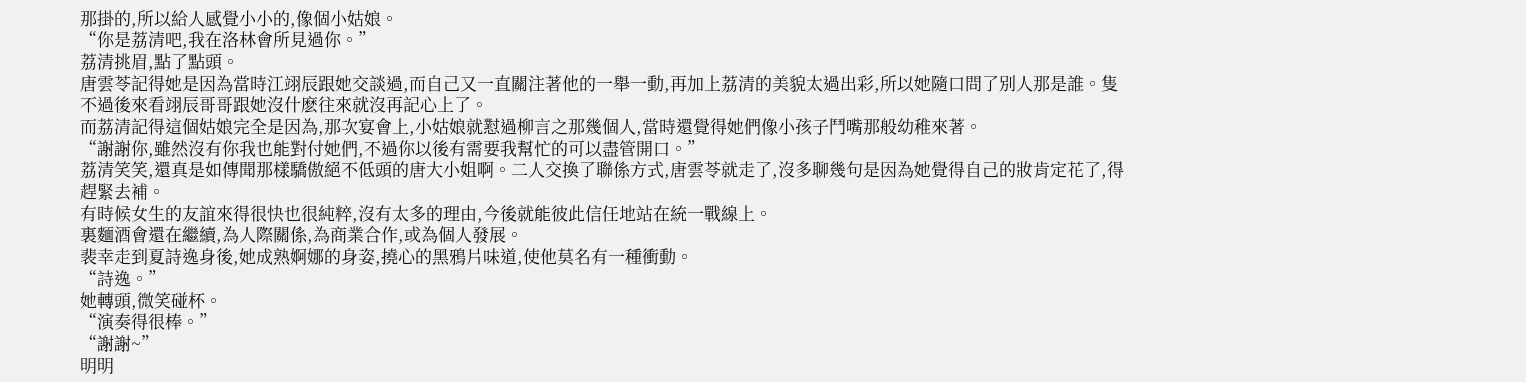那掛的,所以給人感覺小小的,像個小姑娘。
“你是荔清吧,我在洛林會所見過你。”
荔清挑眉,點了點頭。
唐雲苓記得她是因為當時江翊辰跟她交談過,而自己又一直關注著他的一舉一動,再加上荔清的美貌太過出彩,所以她隨口問了別人那是誰。隻不過後來看翊辰哥哥跟她沒什麽往來就沒再記心上了。
而荔清記得這個姑娘完全是因為,那次宴會上,小姑娘就懟過柳言之那幾個人,當時還覺得她們像小孩子鬥嘴那般幼稚來著。
“謝謝你,雖然沒有你我也能對付她們,不過你以後有需要我幫忙的可以盡管開口。”
荔清笑笑,還真是如傳聞那樣驕傲絕不低頭的唐大小姐啊。二人交換了聯係方式,唐雲苓就走了,沒多聊幾句是因為她覺得自己的妝肯定花了,得趕緊去補。
有時候女生的友誼來得很快也很純粹,沒有太多的理由,今後就能彼此信任地站在統一戰線上。
裏麵酒會還在繼續,為人際關係,為商業合作,或為個人發展。
裴幸走到夏詩逸身後,她成熟婀娜的身姿,撓心的黑鴉片味道,使他莫名有一種衝動。
“詩逸。”
她轉頭,微笑碰杯。
“演奏得很棒。”
“謝謝~”
明明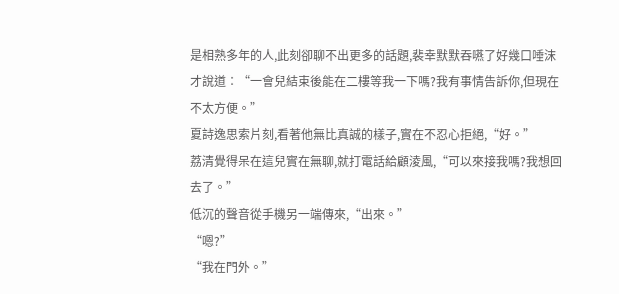是相熟多年的人,此刻卻聊不出更多的話題,裴幸默默吞嚥了好幾口唾沫才說道∶“一會兒結束後能在二樓等我一下嗎?我有事情告訴你,但現在不太方便。”
夏詩逸思索片刻,看著他無比真誠的樣子,實在不忍心拒絕,“好。”
荔清覺得呆在這兒實在無聊,就打電話給顧淩風,“可以來接我嗎?我想回去了。”
低沉的聲音從手機另一端傳來,“出來。”
“嗯?”
“我在門外。”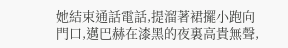她結束通話電話,提溜著裙擺小跑向門口,邁巴赫在漆黑的夜裏高貴無聲,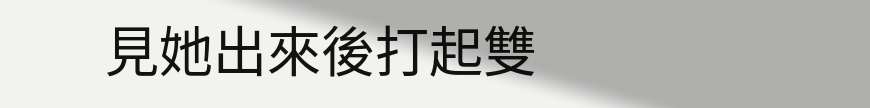見她出來後打起雙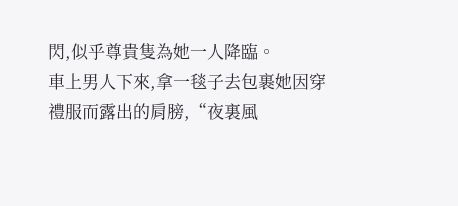閃,似乎尊貴隻為她一人降臨。
車上男人下來,拿一毯子去包裹她因穿禮服而露出的肩膀,“夜裏風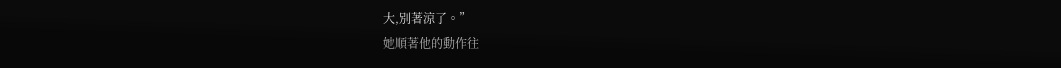大,別著涼了。”
她順著他的動作往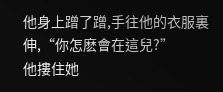他身上蹭了蹭,手往他的衣服裏伸,“你怎麽會在這兒?”
他摟住她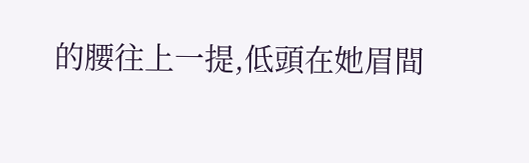的腰往上一提,低頭在她眉間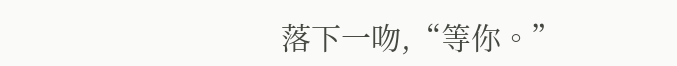落下一吻,“等你。”